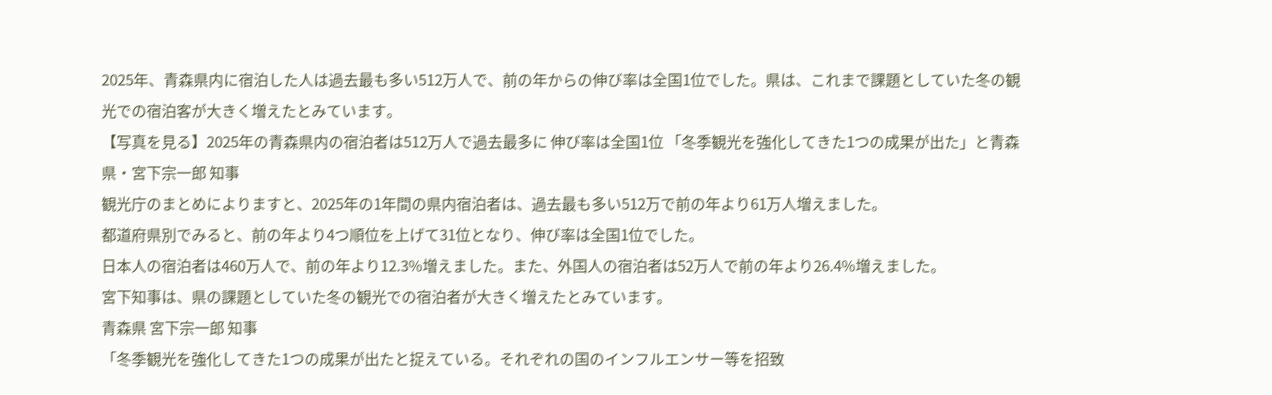2025年、青森県内に宿泊した人は過去最も多い512万人で、前の年からの伸び率は全国1位でした。県は、これまで課題としていた冬の観光での宿泊客が大きく増えたとみています。
【写真を見る】2025年の青森県内の宿泊者は512万人で過去最多に 伸び率は全国1位 「冬季観光を強化してきた1つの成果が出た」と青森県・宮下宗一郎 知事
観光庁のまとめによりますと、2025年の1年間の県内宿泊者は、過去最も多い512万で前の年より61万人増えました。
都道府県別でみると、前の年より4つ順位を上げて31位となり、伸び率は全国1位でした。
日本人の宿泊者は460万人で、前の年より12.3%増えました。また、外国人の宿泊者は52万人で前の年より26.4%増えました。
宮下知事は、県の課題としていた冬の観光での宿泊者が大きく増えたとみています。
青森県 宮下宗一郎 知事
「冬季観光を強化してきた1つの成果が出たと捉えている。それぞれの国のインフルエンサー等を招致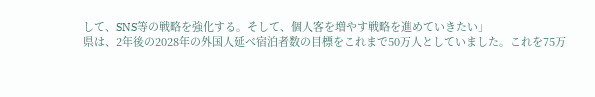して、SNS等の戦略を強化する。そして、個人客を増やす戦略を進めていきたい」
県は、2年後の2028年の外国人延べ宿泊者数の目標をこれまで50万人としていました。これを75万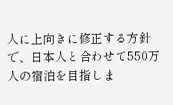人に上向きに修正する方針で、日本人と合わせて550万人の宿泊を目指しま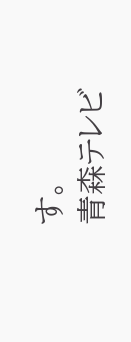す。
青森テレビ